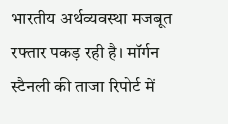भारतीय अर्थव्यवस्था मजबूत रफ्तार पकड़ रही है। मॉर्गन स्टैनली की ताजा रिपोर्ट में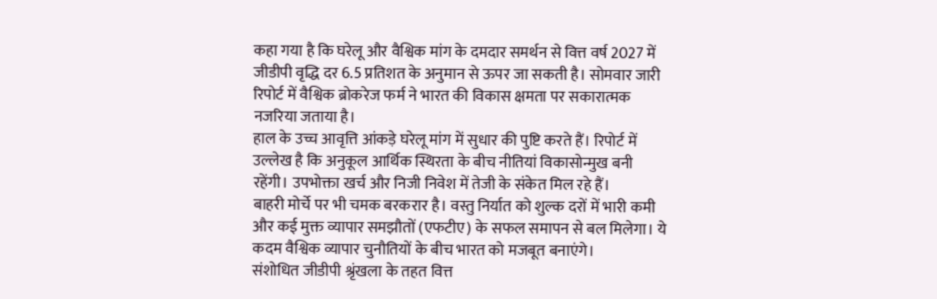कहा गया है कि घरेलू और वैश्विक मांग के दमदार समर्थन से वित्त वर्ष 2027 में जीडीपी वृद्धि दर 6.5 प्रतिशत के अनुमान से ऊपर जा सकती है। सोमवार जारी रिपोर्ट में वैश्विक ब्रोकरेज फर्म ने भारत की विकास क्षमता पर सकारात्मक नजरिया जताया है।
हाल के उच्च आवृत्ति आंकड़े घरेलू मांग में सुधार की पुष्टि करते हैं। रिपोर्ट में उल्लेख है कि अनुकूल आर्थिक स्थिरता के बीच नीतियां विकासोन्मुख बनी रहेंगी। उपभोक्ता खर्च और निजी निवेश में तेजी के संकेत मिल रहे हैं।
बाहरी मोर्चे पर भी चमक बरकरार है। वस्तु निर्यात को शुल्क दरों में भारी कमी और कई मुक्त व्यापार समझौतों (एफटीए) के सफल समापन से बल मिलेगा। ये कदम वैश्विक व्यापार चुनौतियों के बीच भारत को मजबूत बनाएंगे।
संशोधित जीडीपी श्रृंखला के तहत वित्त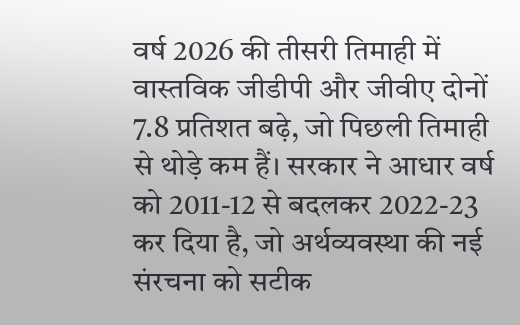वर्ष 2026 की तीसरी तिमाही में वास्तविक जीडीपी और जीवीए दोनों 7.8 प्रतिशत बढ़े, जो पिछली तिमाही से थोड़े कम हैं। सरकार ने आधार वर्ष को 2011-12 से बदलकर 2022-23 कर दिया है, जो अर्थव्यवस्था की नई संरचना को सटीक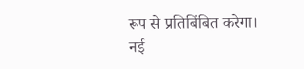रूप से प्रतिबिंबित करेगा।
नई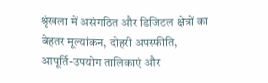श्रृंखला में असंगठित और डिजिटल क्षेत्रों का बेहतर मूल्यांकन, दोहरी अपस्फीति, आपूर्ति-उपयोग तालिकाएं और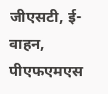जीएसटी, ई-वाहन, पीएफएमएस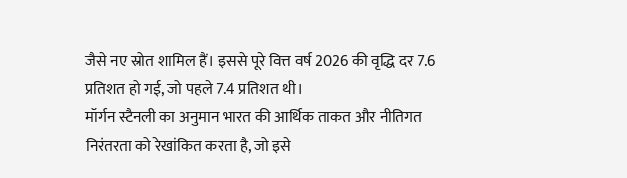जैसे नए स्रोत शामिल हैं। इससे पूरे वित्त वर्ष 2026 की वृद्धि दर 7.6 प्रतिशत हो गई, जो पहले 7.4 प्रतिशत थी।
मॉर्गन स्टैनली का अनुमान भारत की आर्थिक ताकत और नीतिगत निरंतरता को रेखांकित करता है, जो इसे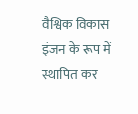वैश्विक विकास इंजन के रूप में स्थापित कर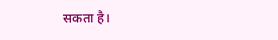सकता है।